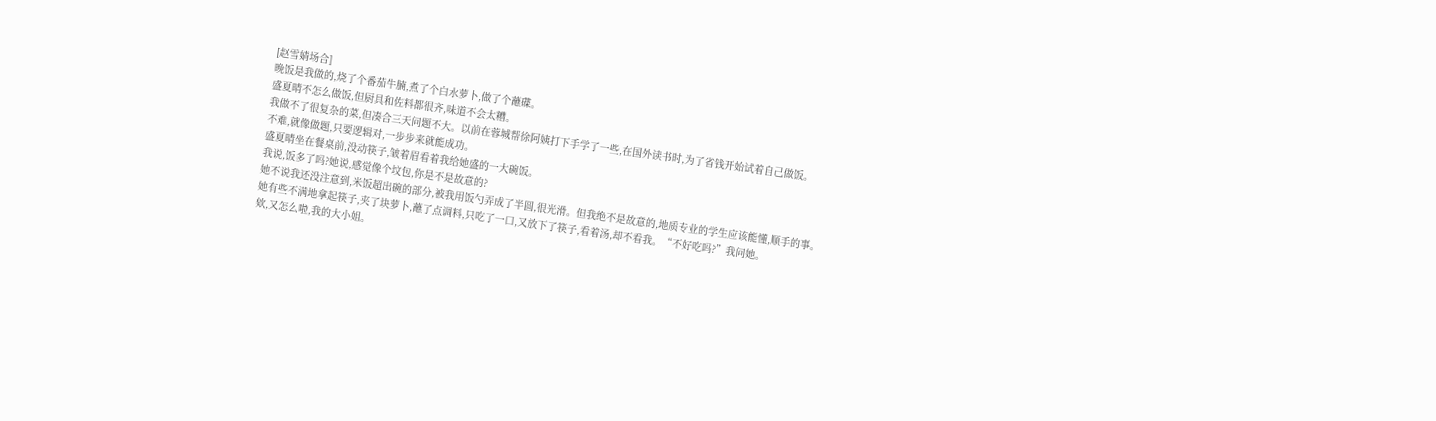[赵雪婧场合]
晚饭是我做的,烧了个番茄牛腩,煮了个白水萝卜,做了个蘸碟。
盛夏晴不怎么做饭,但厨具和佐料都很齐,味道不会太糟。
我做不了很复杂的菜,但凑合三天问题不大。以前在蓉城帮徐阿姨打下手学了一些,在国外读书时,为了省钱开始试着自己做饭。
不难,就像做题,只要逻辑对,一步步来就能成功。
盛夏晴坐在餐桌前,没动筷子,皱着眉看着我给她盛的一大碗饭。
我说,饭多了吗?她说,感觉像个坟包,你是不是故意的?
她不说我还没注意到,米饭超出碗的部分,被我用饭勺弄成了半圆,很光滑。但我绝不是故意的,地质专业的学生应该能懂,顺手的事。
她有些不满地拿起筷子,夹了块萝卜,蘸了点调料,只吃了一口,又放下了筷子,看着汤,却不看我。“不好吃吗?”我问她。
欸,又怎么啦,我的大小姐。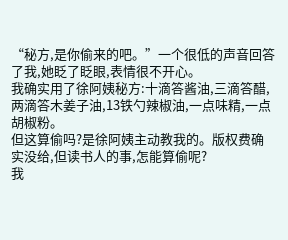“秘方,是你偷来的吧。”一个很低的声音回答了我,她眨了眨眼,表情很不开心。
我确实用了徐阿姨秘方:十滴答酱油,三滴答醋,两滴答木姜子油,13铁勺辣椒油,一点味精,一点胡椒粉。
但这算偷吗?是徐阿姨主动教我的。版权费确实没给,但读书人的事,怎能算偷呢?
我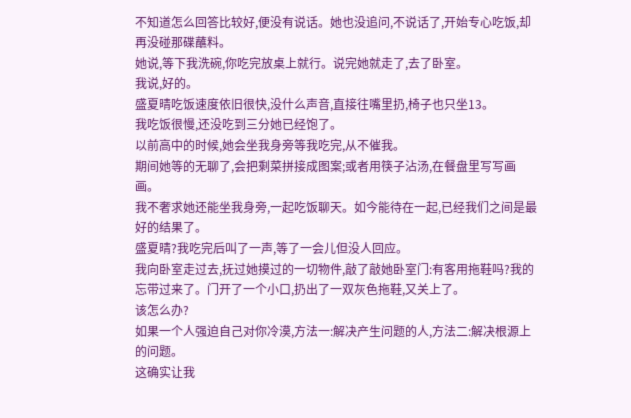不知道怎么回答比较好,便没有说话。她也没追问,不说话了,开始专心吃饭,却再没碰那碟蘸料。
她说,等下我洗碗,你吃完放桌上就行。说完她就走了,去了卧室。
我说,好的。
盛夏晴吃饭速度依旧很快,没什么声音,直接往嘴里扔,椅子也只坐13。
我吃饭很慢,还没吃到三分她已经饱了。
以前高中的时候,她会坐我身旁等我吃完,从不催我。
期间她等的无聊了,会把剩菜拼接成图案;或者用筷子沾汤,在餐盘里写写画画。
我不奢求她还能坐我身旁,一起吃饭聊天。如今能待在一起,已经我们之间是最好的结果了。
盛夏晴?我吃完后叫了一声,等了一会儿但没人回应。
我向卧室走过去,抚过她摸过的一切物件,敲了敲她卧室门:有客用拖鞋吗?我的忘带过来了。门开了一个小口,扔出了一双灰色拖鞋,又关上了。
该怎么办?
如果一个人强迫自己对你冷漠,方法一:解决产生问题的人,方法二:解决根源上的问题。
这确实让我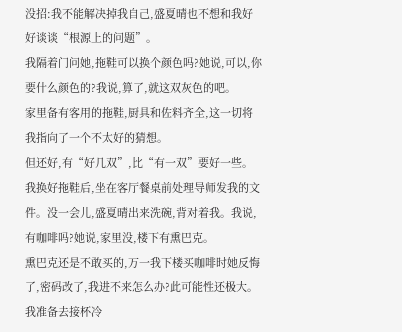没招:我不能解决掉我自己,盛夏晴也不想和我好好谈谈“根源上的问题”。
我隔着门问她,拖鞋可以换个颜色吗?她说,可以,你要什么颜色的?我说,算了,就这双灰色的吧。
家里备有客用的拖鞋,厨具和佐料齐全,这一切将我指向了一个不太好的猜想。
但还好,有“好几双”,比“有一双”要好一些。
我换好拖鞋后,坐在客厅餐桌前处理导师发我的文件。没一会儿,盛夏晴出来洗碗,背对着我。我说,有咖啡吗?她说,家里没,楼下有熏巴克。
熏巴克还是不敢买的,万一我下楼买咖啡时她反悔了,密码改了,我进不来怎么办?此可能性还极大。我准备去接杯冷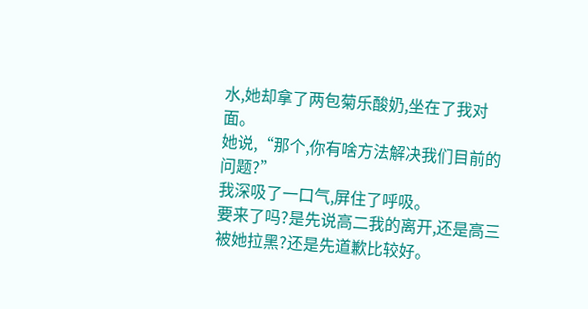水,她却拿了两包菊乐酸奶,坐在了我对面。
她说,“那个,你有啥方法解决我们目前的问题?”
我深吸了一口气,屏住了呼吸。
要来了吗?是先说高二我的离开,还是高三被她拉黑?还是先道歉比较好。